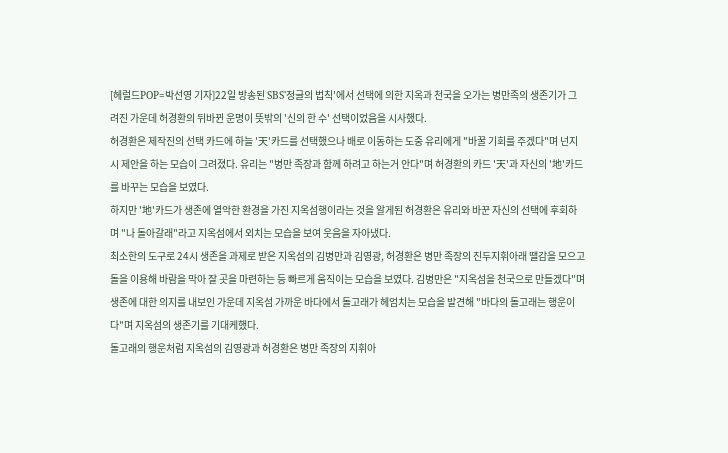[헤럴드POP=박선영 기자]22일 방송된 SBS'정글의 법칙'에서 선택에 의한 지옥과 천국을 오가는 병만족의 생존기가 그려진 가운데 허경환의 뒤바뀐 운명이 뜻밖의 '신의 한 수' 선택이었음을 시사했다.
허경환은 제작진의 선택 카드에 하늘 '天'카드를 선택했으나 배로 이동하는 도중 유리에게 "바꿀 기회를 주겠다"며 넌지시 제안을 하는 모습이 그려졌다. 유리는 "병만 족장과 함께 하려고 하는거 안다"며 허경환의 카드 '天'과 자신의 '地'카드를 바꾸는 모습을 보였다.
하지만 '地'카드가 생존에 열악한 환경을 가진 지옥섬행이라는 것을 알게된 허경환은 유리와 바꾼 자신의 선택에 후회하며 "나 돌아갈래"라고 지옥섬에서 외치는 모습을 보여 웃음을 자아냈다.
최소한의 도구로 24시 생존을 과제로 받은 지옥섬의 김병만과 김영광, 허경환은 병만 족장의 진두지휘아래 땔감을 모으고 돌을 이용해 바람을 막아 잘 곳을 마련하는 등 빠르게 움직이는 모습을 보였다. 김병만은 "지옥섬을 천국으로 만들겠다"며 생존에 대한 의지를 내보인 가운데 지옥섬 가까운 바다에서 돌고래가 헤엄치는 모습을 발견해 "바다의 돌고래는 행운이다"며 지옥섬의 생존기를 기대케했다.
돌고래의 행운처럼 지옥섬의 김영광과 허경환은 병만 족장의 지휘아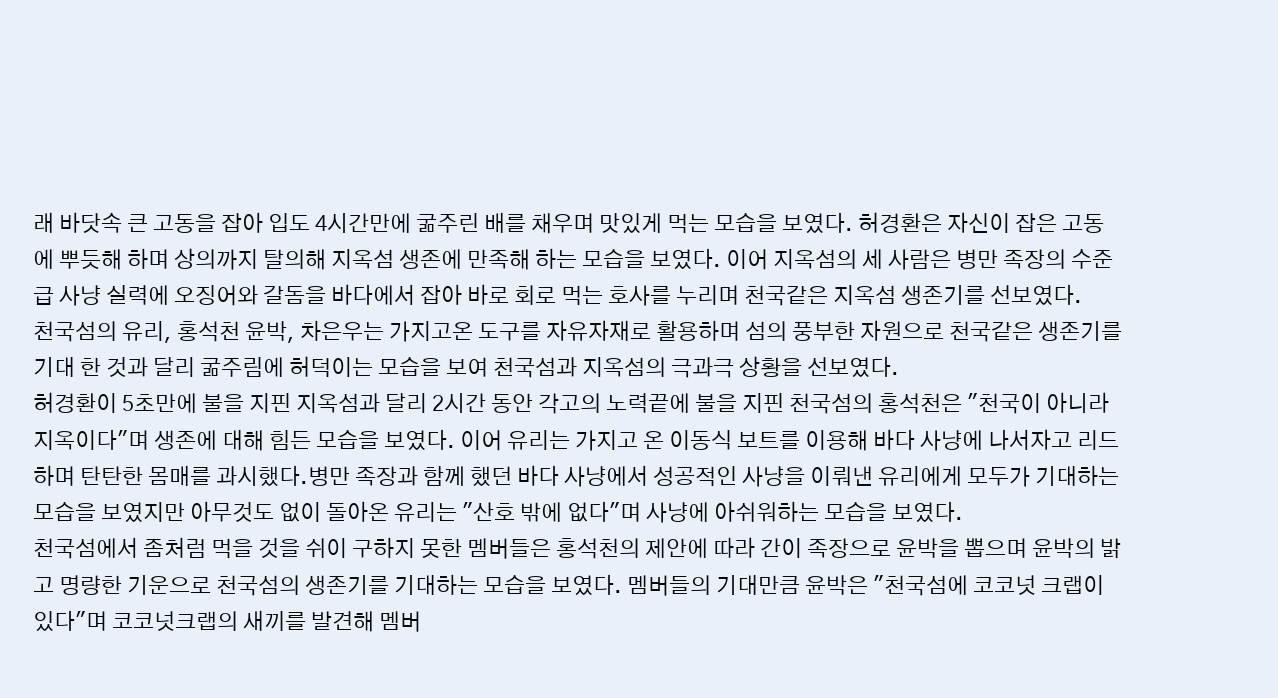래 바닷속 큰 고동을 잡아 입도 4시간만에 굶주린 배를 채우며 맛있게 먹는 모습을 보였다. 허경환은 자신이 잡은 고동에 뿌듯해 하며 상의까지 탈의해 지옥섬 생존에 만족해 하는 모습을 보였다. 이어 지옥섬의 세 사람은 병만 족장의 수준급 사냥 실력에 오징어와 갈돔을 바다에서 잡아 바로 회로 먹는 호사를 누리며 천국같은 지옥섬 생존기를 선보였다.
천국섬의 유리, 홍석천 윤박, 차은우는 가지고온 도구를 자유자재로 활용하며 섬의 풍부한 자원으로 천국같은 생존기를 기대 한 것과 달리 굶주림에 허덕이는 모습을 보여 천국섬과 지옥섬의 극과극 상황을 선보였다.
허경환이 5초만에 불을 지핀 지옥섬과 달리 2시간 동안 각고의 노력끝에 불을 지핀 천국섬의 홍석천은 "천국이 아니라 지옥이다"며 생존에 대해 힘든 모습을 보였다. 이어 유리는 가지고 온 이동식 보트를 이용해 바다 사냥에 나서자고 리드하며 탄탄한 몸매를 과시했다.병만 족장과 함께 했던 바다 사냥에서 성공적인 사냥을 이뤄낸 유리에게 모두가 기대하는 모습을 보였지만 아무것도 없이 돌아온 유리는 "산호 밖에 없다"며 사냥에 아쉬워하는 모습을 보였다.
천국섬에서 좀처럼 먹을 것을 쉬이 구하지 못한 멤버들은 홍석천의 제안에 따라 간이 족장으로 윤박을 뽑으며 윤박의 밝고 명량한 기운으로 천국섬의 생존기를 기대하는 모습을 보였다. 멤버들의 기대만큼 윤박은 "천국섬에 코코넛 크랩이 있다"며 코코넛크랩의 새끼를 발견해 멤버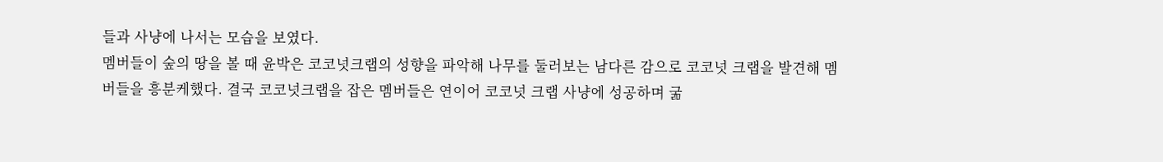들과 사냥에 나서는 모습을 보였다.
멤버들이 숲의 땅을 볼 때 윤박은 코코넛크랩의 성향을 파악해 나무를 둘러보는 남다른 감으로 코코넛 크랩을 발견해 멤버들을 흥분케했다. 결국 코코넛크랩을 잡은 멤버들은 연이어 코코넛 크랩 사냥에 성공하며 굶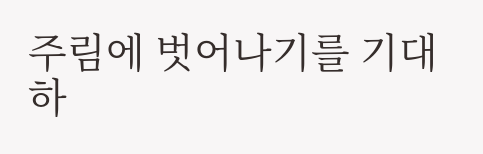주림에 벗어나기를 기대하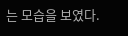는 모습을 보였다.